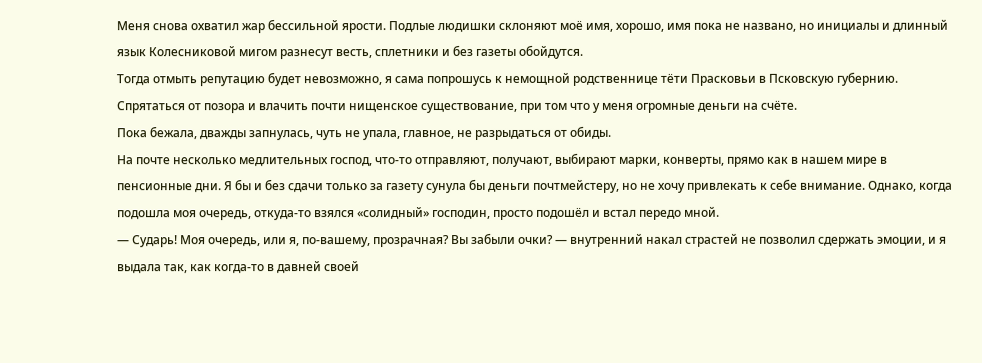Меня снова охватил жар бессильной ярости. Подлые людишки склоняют моё имя, хорошо, имя пока не названо, но инициалы и длинный язык Колесниковой мигом разнесут весть, сплетники и без газеты обойдутся.
Тогда отмыть репутацию будет невозможно, я сама попрошусь к немощной родственнице тёти Прасковьи в Псковскую губернию. Спрятаться от позора и влачить почти нищенское существование, при том что у меня огромные деньги на счёте.
Пока бежала, дважды запнулась, чуть не упала, главное, не разрыдаться от обиды.
На почте несколько медлительных господ, что-то отправляют, получают, выбирают марки, конверты, прямо как в нашем мире в пенсионные дни. Я бы и без сдачи только за газету сунула бы деньги почтмейстеру, но не хочу привлекать к себе внимание. Однако, когда подошла моя очередь, откуда-то взялся «солидный» господин, просто подошёл и встал передо мной.
— Сударь! Моя очередь, или я, по-вашему, прозрачная? Вы забыли очки? — внутренний накал страстей не позволил сдержать эмоции, и я выдала так, как когда-то в давней своей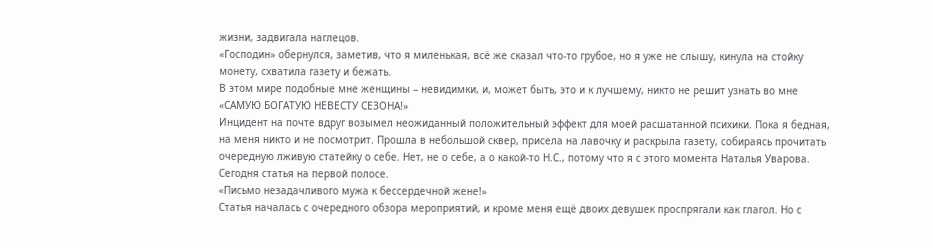жизни, задвигала наглецов.
«Господин» обернулся, заметив, что я миленькая, всё же сказал что-то грубое, но я уже не слышу, кинула на стойку монету, схватила газету и бежать.
В этом мире подобные мне женщины – невидимки, и, может быть, это и к лучшему, никто не решит узнать во мне «САМУЮ БОГАТУЮ НЕВЕСТУ СЕЗОНА!»
Инцидент на почте вдруг возымел неожиданный положительный эффект для моей расшатанной психики. Пока я бедная, на меня никто и не посмотрит. Прошла в небольшой сквер, присела на лавочку и раскрыла газету, собираясь прочитать очередную лживую статейку о себе. Нет, не о себе, а о какой-то Н.С., потому что я с этого момента Наталья Уварова.
Сегодня статья на первой полосе.
«Письмо незадачливого мужа к бессердечной жене!»
Статья началась с очередного обзора мероприятий, и кроме меня ещё двоих девушек проспрягали как глагол. Но с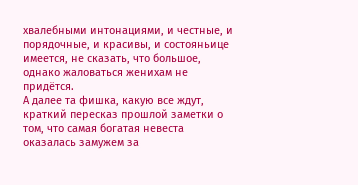хвалебными интонациями, и честные, и порядочные, и красивы, и состояньице имеется, не сказать, что большое, однако жаловаться женихам не придётся.
А далее та фишка, какую все ждут, краткий пересказ прошлой заметки о том, что самая богатая невеста оказалась замужем за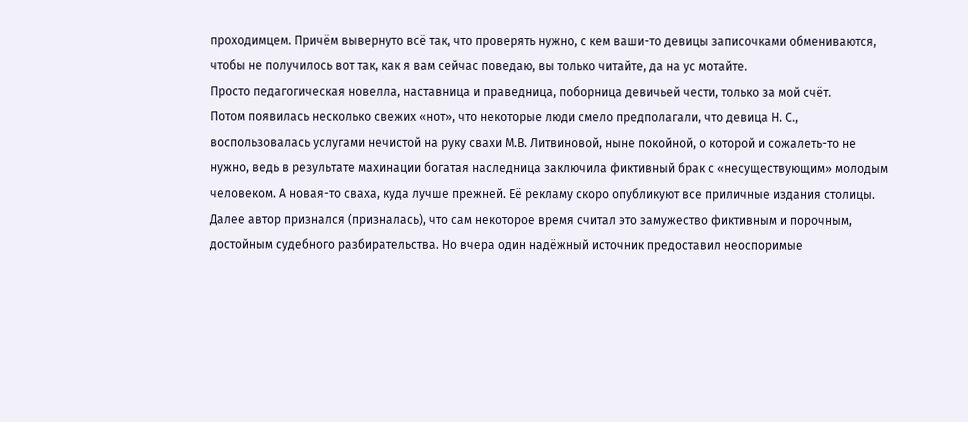проходимцем. Причём вывернуто всё так, что проверять нужно, с кем ваши-то девицы записочками обмениваются, чтобы не получилось вот так, как я вам сейчас поведаю, вы только читайте, да на ус мотайте.
Просто педагогическая новелла, наставница и праведница, поборница девичьей чести, только за мой счёт.
Потом появилась несколько свежих «нот», что некоторые люди смело предполагали, что девица Н. С., воспользовалась услугами нечистой на руку свахи М.В. Литвиновой, ныне покойной, о которой и сожалеть-то не нужно, ведь в результате махинации богатая наследница заключила фиктивный брак с «несуществующим» молодым человеком. А новая-то сваха, куда лучше прежней. Её рекламу скоро опубликуют все приличные издания столицы.
Далее автор признался (призналась), что сам некоторое время считал это замужество фиктивным и порочным, достойным судебного разбирательства. Но вчера один надёжный источник предоставил неоспоримые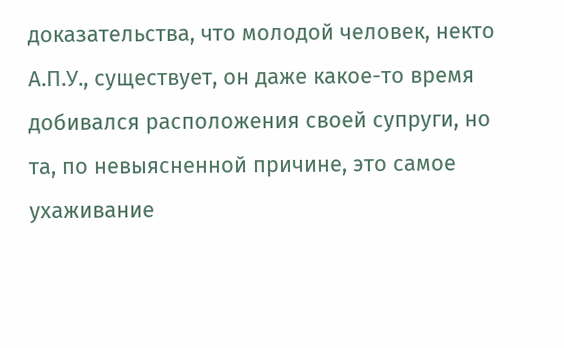доказательства, что молодой человек, некто А.П.У., существует, он даже какое-то время добивался расположения своей супруги, но та, по невыясненной причине, это самое ухаживание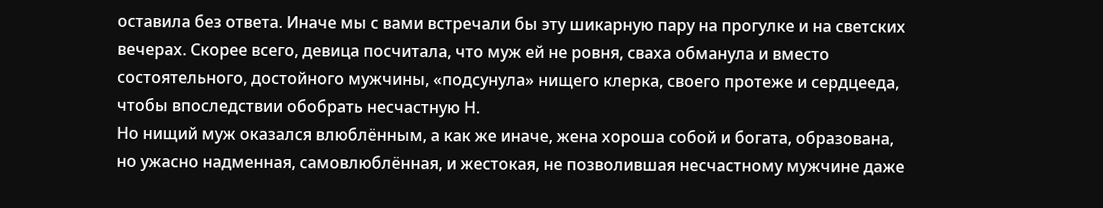оставила без ответа. Иначе мы с вами встречали бы эту шикарную пару на прогулке и на светских вечерах. Скорее всего, девица посчитала, что муж ей не ровня, сваха обманула и вместо состоятельного, достойного мужчины, «подсунула» нищего клерка, своего протеже и сердцееда, чтобы впоследствии обобрать несчастную Н.
Но нищий муж оказался влюблённым, а как же иначе, жена хороша собой и богата, образована, но ужасно надменная, самовлюблённая, и жестокая, не позволившая несчастному мужчине даже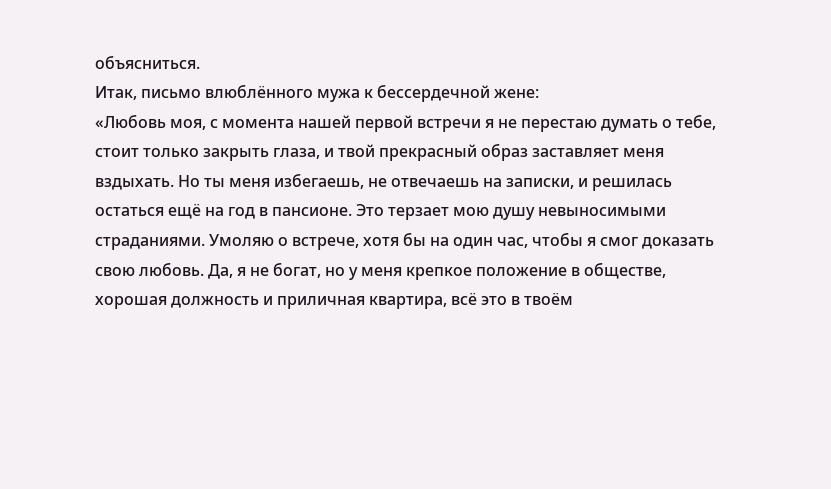объясниться.
Итак, письмо влюблённого мужа к бессердечной жене:
«Любовь моя, с момента нашей первой встречи я не перестаю думать о тебе, стоит только закрыть глаза, и твой прекрасный образ заставляет меня вздыхать. Но ты меня избегаешь, не отвечаешь на записки, и решилась остаться ещё на год в пансионе. Это терзает мою душу невыносимыми страданиями. Умоляю о встрече, хотя бы на один час, чтобы я смог доказать свою любовь. Да, я не богат, но у меня крепкое положение в обществе, хорошая должность и приличная квартира, всё это в твоём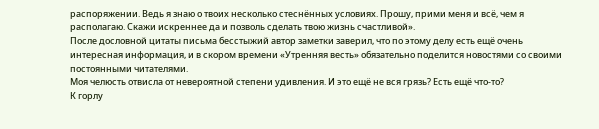распоряжении. Ведь я знаю о твоих несколько стеснённых условиях. Прошу, прими меня и всё, чем я располагаю. Скажи искреннее да и позволь сделать твою жизнь счастливой».
После дословной цитаты письма бесстыжий автор заметки заверил, что по этому делу есть ещё очень интересная информация, и в скором времени «Утренняя весть» обязательно поделится новостями со своими постоянными читателями.
Моя челюсть отвисла от невероятной степени удивления. И это ещё не вся грязь? Есть ещё что-то?
К горлу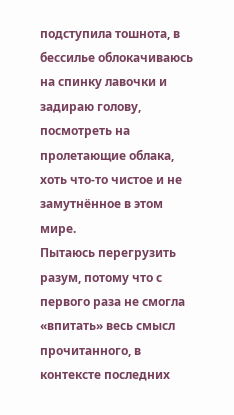подступила тошнота, в бессилье облокачиваюсь на спинку лавочки и задираю голову, посмотреть на пролетающие облака, хоть что-то чистое и не замутнённое в этом мире.
Пытаюсь перегрузить разум, потому что с первого раза не смогла «впитать» весь смысл прочитанного, в контексте последних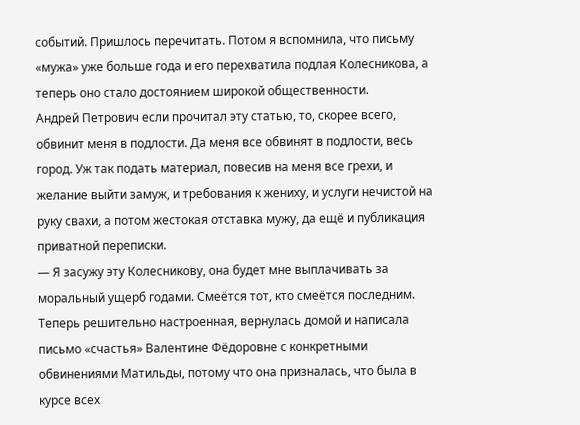событий. Пришлось перечитать. Потом я вспомнила, что письму «мужа» уже больше года и его перехватила подлая Колесникова, а теперь оно стало достоянием широкой общественности.
Андрей Петрович если прочитал эту статью, то, скорее всего, обвинит меня в подлости. Да меня все обвинят в подлости, весь город. Уж так подать материал, повесив на меня все грехи, и желание выйти замуж, и требования к жениху, и услуги нечистой на руку свахи, а потом жестокая отставка мужу, да ещё и публикация приватной переписки.
— Я засужу эту Колесникову, она будет мне выплачивать за моральный ущерб годами. Смеётся тот, кто смеётся последним.
Теперь решительно настроенная, вернулась домой и написала письмо «счастья» Валентине Фёдоровне с конкретными обвинениями Матильды, потому что она призналась, что была в курсе всех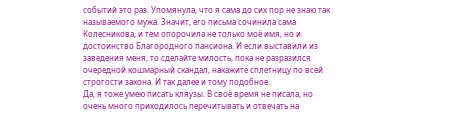событий это раз. Упомянула, что я сама до сих пор не знаю так называемого мужа. Значит, его письма сочинила сама Колесникова, и тем опорочила не только моё имя, но и достоинство Благородного пансиона. И если выставили из заведения меня, то сделайте милость, пока не разразился очередной кошмарный скандал, накажите сплетницу по всей строгости закона. И так далее и тому подобное.
Да, я тоже умею писать кляузы. В своё время не писала, но очень много приходилось перечитывать и отвечать на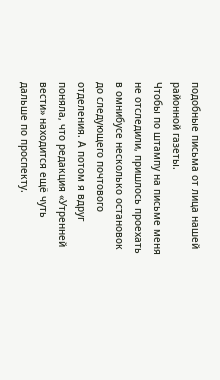подобные письма от лица нашей районной газеты.
Чтобы по штампу на письме меня не отследили, пришлось проехать в омнибусе несколько остановок до следующего почтового отделения. А потом я вдруг поняла, что редакция «Утренней вести» находится ещё чуть дальше по проспекту.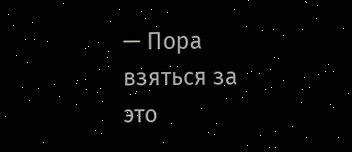— Пора взяться за это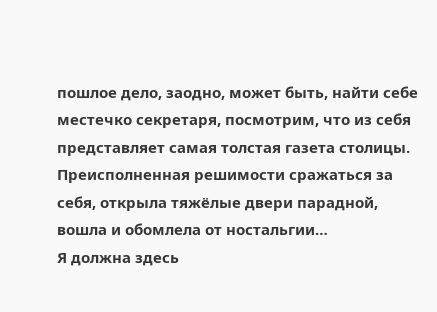пошлое дело, заодно, может быть, найти себе местечко секретаря, посмотрим, что из себя представляет самая толстая газета столицы.
Преисполненная решимости сражаться за себя, открыла тяжёлые двери парадной, вошла и обомлела от ностальгии…
Я должна здесь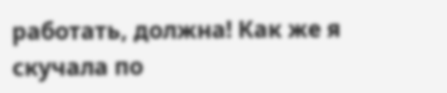работать, должна! Как же я скучала по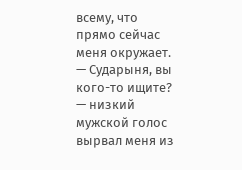всему, что прямо сейчас меня окружает.
— Сударыня, вы кого-то ищите? — низкий мужской голос вырвал меня из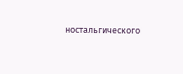ностальгического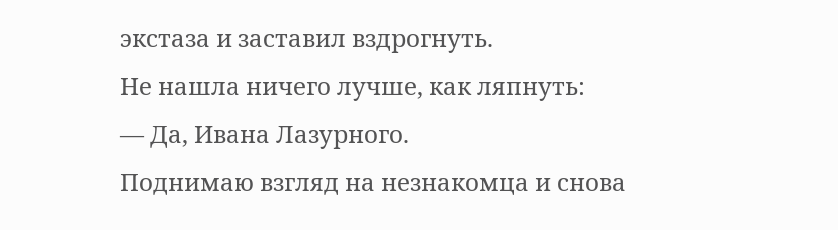экстаза и заставил вздрогнуть.
Не нашла ничего лучше, как ляпнуть:
— Да, Ивана Лазурного.
Поднимаю взгляд на незнакомца и снова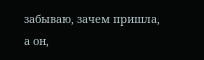забываю, зачем пришла, а он,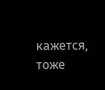кажется, тоже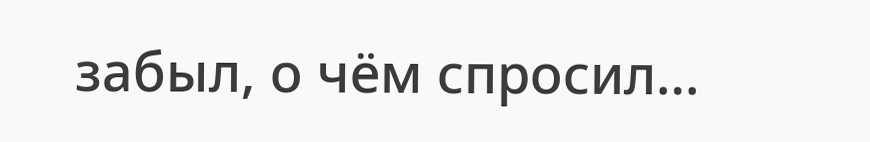забыл, о чём спросил…